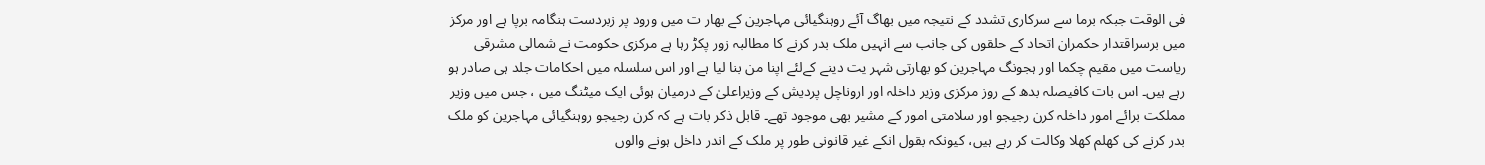فی الوقت جبکہ برما سے سرکاری تشدد کے نتیجہ میں بھاگ آئے روہنگیائی مہاجرین کے بھار ت میں ورود پر زبردست ہنگامہ برپا ہے اور مرکز میں برسراقتدار حکمران اتحاد کے حلقوں کی جانب سے انہیں ملک بدر کرنے کا مطالبہ زور پکڑ رہا ہے مرکزی حکومت نے شمالی مشرقی ریاست میں مقیم چکما اور ہجونگ مہاجرین کو بھارتی شہر یت دینے کےلئے اپنا من بنا لیا ہے اور اس سلسلہ میں احکامات جلد ہی صادر ہو رہے ہیں۔ اس بات کافیصلہ بدھ کے روز مرکزی وزیر داخلہ اور اروناچل پردیش کے وزیراعلیٰ کے درمیان ہوئی ایک میٹنگ میں ، جس میں وزیر مملکت برائے امور داخلہ کرن رجیجو اور سلامتی امور کے مشیر بھی موجود تھے۔ قابل ذکر بات ہے کہ کرن رجیجو روہنگیائی مہاجرین کو ملک بدر کرنے کی کھلم کھلا وکالت کر رہے ہیں، کیونکہ بقول انکے غیر قانونی طور پر ملک کے اندر داخل ہونے والوں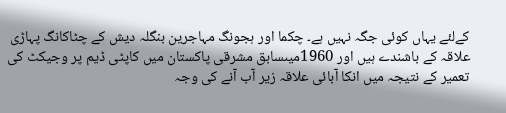کےلئے یہاں کوئی جگہ نہیں ہے۔ چکما اور ہجونگ مہاجرین بنگلہ دیش کے چٹاکانگ پہاڑی علاقہ کے باشندے ہیں اور 1960میںسابق مشرقی پاکستان میں کاپٹی ڈیم پر وجیکٹ کی تعمیر کے نتیجہ میں انکا آبائی علاقہ زیر آب آنے کی وجہ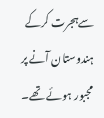سےہجرت کرکے ہندوستان آنے پر مجبور ہوئے تھے۔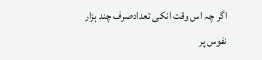اگر چہ اس وقت انکی تعدادصرف چند ہزار نفوس پر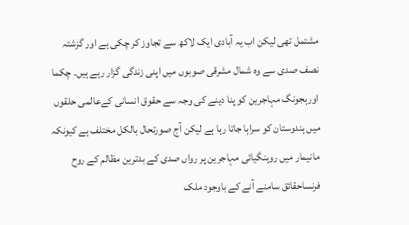مشتمل تھی لیکن اب یہ آبادی ایک لاکھ سے تجاوز کر چکی ہے اور گزشتہ نصف صدی سے وہ شمال مشرقی صوبوں میں اپنی زندگی گزار رہے ہیں۔ چکما اورہجونگ مہاجرین کو پنا دینے کی وجہ سے حقوق انسانی کےعالمی حلقوں میں ہندوستان کو سراہا جاتا رہا ہے لیکن آج صورتحال بالکل مختلف ہے کیونکہ مانیمار میں روہنگیائی مہاجرین پر رواں صدی کے بدترین مظالم کے روح فرنساحقائق سامنے آنے کے باوجود ملک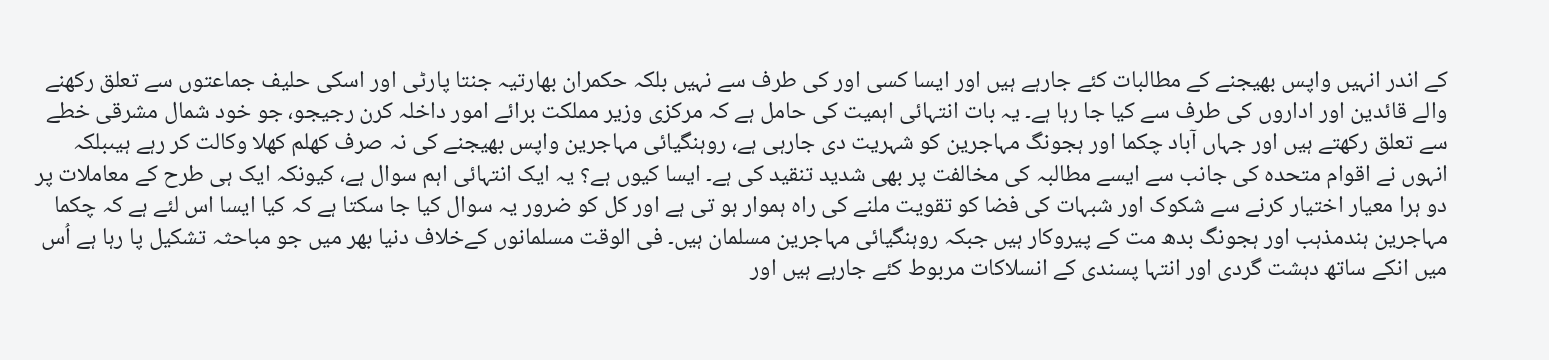کے اندر انہیں واپس بھیجنے کے مطالبات کئے جارہے ہیں اور ایسا کسی اور کی طرف سے نہیں بلکہ حکمران بھارتیہ جنتا پارٹی اور اسکی حلیف جماعتوں سے تعلق رکھنے والے قائدین اور اداروں کی طرف سے کیا جا رہا ہے۔ یہ بات انتہائی اہمیت کی حامل ہے کہ مرکزی وزیر مملکت برائے امور داخلہ کرن رجیجو، جو خود شمال مشرقی خطے سے تعلق رکھتے ہیں اور جہاں آباد چکما اور ہجونگ مہاجرین کو شہریت دی جارہی ہے، روہنگیائی مہاجرین واپس بھیجنے کی نہ صرف کھلم کھلا وکالت کر رہے ہیںبلکہ انہوں نے اقوام متحدہ کی جانب سے ایسے مطالبہ کی مخالفت پر بھی شدید تنقید کی ہے۔ ایسا کیوں ہے؟ یہ ایک انتہائی اہم سوال ہے، کیونکہ ایک ہی طرح کے معاملات پر دو ہرا معیار اختیار کرنے سے شکوک اور شبہات کی فضا کو تقویت ملنے کی راہ ہموار ہو تی ہے اور کل کو ضرور یہ سوال کیا جا سکتا ہے کہ کیا ایسا اس لئے ہے کہ چکما مہاجرین ہندمذہب اور ہجونگ بدھ مت کے پیروکار ہیں جبکہ روہنگیائی مہاجرین مسلمان ہیں۔ فی الوقت مسلمانوں کےخلاف دنیا بھر میں جو مباحثہ تشکیل پا رہا ہے اُس میں انکے ساتھ دہشت گردی اور انتہا پسندی کے انسلاکات مربوط کئے جارہے ہیں اور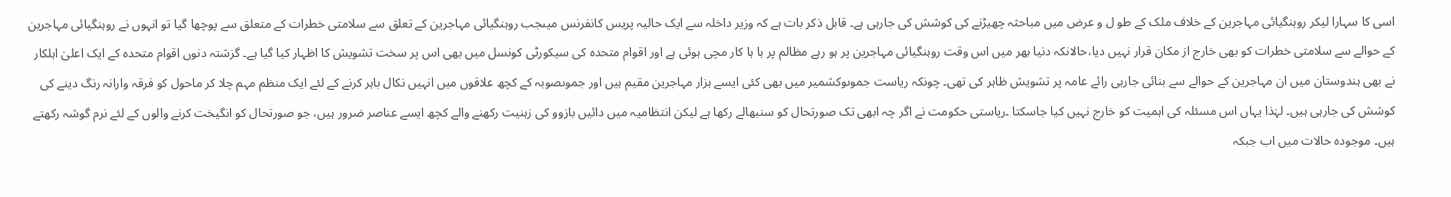اسی کا سہارا لیکر روہنگیائی مہاجرین کے خلاف ملک کے طو ل و عرض میں مباحثہ چھیڑنے کی کوشش کی جارہی ہے۔ قابل ذکر بات ہے کہ وزیر داخلہ سے ایک حالیہ پریس کانفرنس میںجب روہنگیائی مہاجرین کے تعلق سے سلامتی خطرات کے متعلق سے پوچھا گیا تو انہوں نے روہنگیائی مہاجرین کے حوالے سے سلامتی خطرات کو بھی خارج از مکان قرار نہیں دیا،حالانکہ دنیا بھر میں اس وقت روہنگیائی مہاجرین پر ہو رہے مظالم پر ہا ہا کار مچی ہوئی ہے اور اقوام متحدہ کی سیکورٹی کونسل میں بھی اس پر سخت تشویش کا اظہار کیا گیا ہے۔ گزشتہ دنوں اقوام متحدہ کے ایک اعلیٰ اہلکار نے بھی ہندوستان میں ان مہاجرین کے حوالے سے بنائی جارہی رائے عامہ پر تشویش ظاہر کی تھی۔ چونکہ ریاست جموںوکشمیر میں بھی کئی ایسے ہزار مہاجرین مقیم ہیں اور جموںصوبہ کے کچھ علاقوں میں انہیں نکال باہر کرنے کے لئے ایک منظم مہم چلا کر ماحول کو فرقہ وارانہ رنگ دینے کی کوشش کی جارہی ہیں۔ لہٰذا یہاں اس مسئلہ کی اہمیت کو خارج نہیں کیا جاسکتا ۔ریاستی حکومت نے اگر چہ ابھی تک صورتحال کو سنبھالے رکھا ہے لیکن انتظامیہ میں دائیں بازوو کی زہنیت رکھنے والے کچھ ایسے عناصر ضرور ہیں، جو صورتحال کو انگیخت کرنے والوں کے لئے نرم گوشہ رکھتے ہیں۔ موجودہ حالات میں اب جبکہ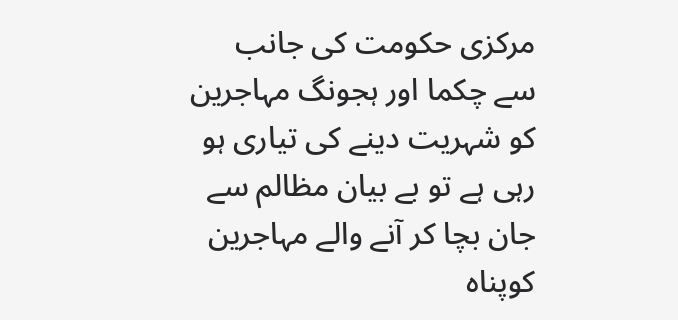مرکزی حکومت کی جانب سے چکما اور ہجونگ مہاجرین کو شہریت دینے کی تیاری ہو رہی ہے تو بے بیان مظالم سے جان بچا کر آنے والے مہاجرین کوپناہ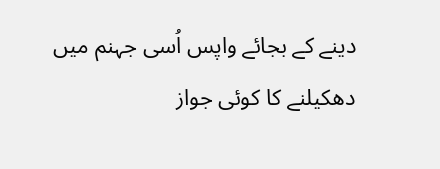دینے کے بجائے واپس اُسی جہنم میں دھکیلنے کا کوئی جواز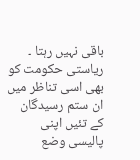باقی نہیں رہتا ۔ ریاستی حکومت کو بھی اسی تناظر میں ان ستم رسیدگان کے تئیں اپنی پالیسی وضع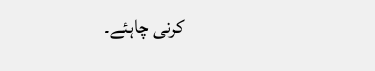کرنی چاہئے۔